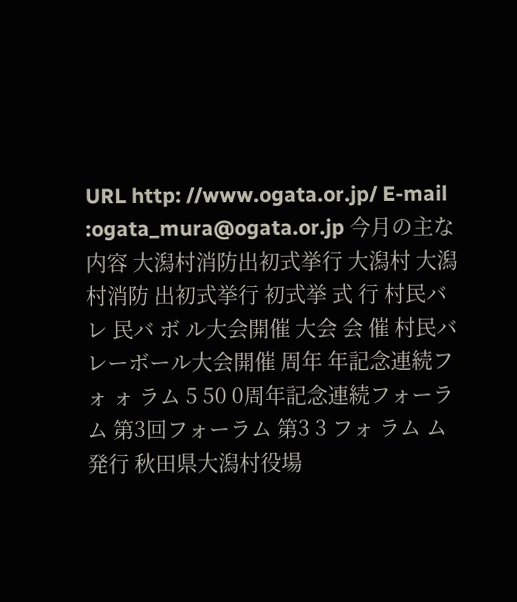URL http: //www.ogata.or.jp/ E-mail :ogata_mura@ogata.or.jp 今月の主な内容 大潟村消防出初式挙行 大潟村 大潟村消防 出初式挙行 初式挙 式 行 村民バレ 民バ ボ ル大会開催 大会 会 催 村民バレーボール大会開催 周年 年記念連続フォ ォ ラム 5 50 0周年記念連続フォーラム 第3回フォーラム 第3 3 フォ ラム ム 発行 秋田県大潟村役場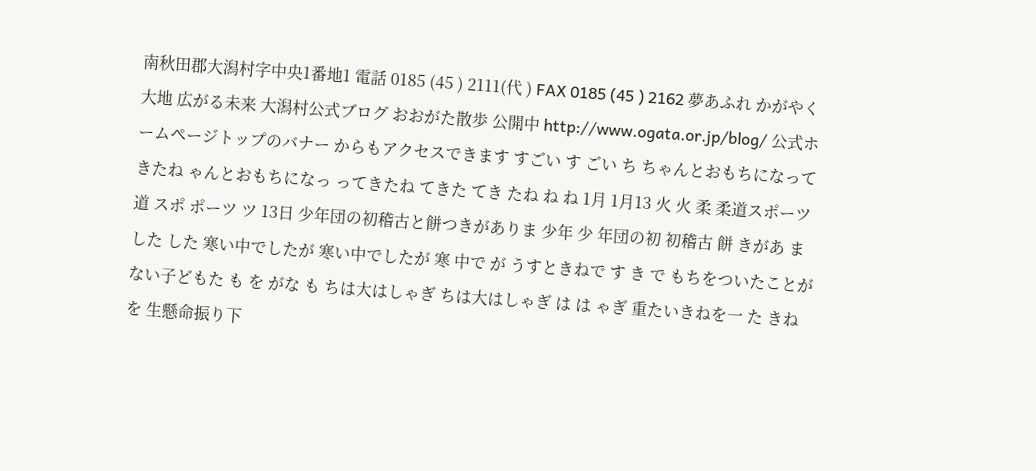南秋田郡大潟村字中央1番地1 電話 0185 (45 ) 2111(代 ) FAX 0185 (45 ) 2162 夢あふれ かがやく大地 広がる未来 大潟村公式ブログ おおがた散歩 公開中 http://www.ogata.or.jp/blog/ 公式ホームページトップのバナー からもアクセスできます すごい す ごい ち ちゃんとおもちになってきたね ゃんとおもちになっ ってきたね てきた てき たね ね ね 1月 1月13 火 火 柔 柔道スポーツ 道 スポ ポーツ ツ 13日 少年団の初稽古と餅つきがありま 少年 少 年団の初 初稽古 餅 きがあ ま した した 寒い中でしたが 寒い中でしたが 寒 中で が うすときねで す き で もちをついたことがない子どもた も を がな も ちは大はしゃぎ ちは大はしゃぎ は は ゃぎ 重たいきねを一 た きねを 生懸命振り下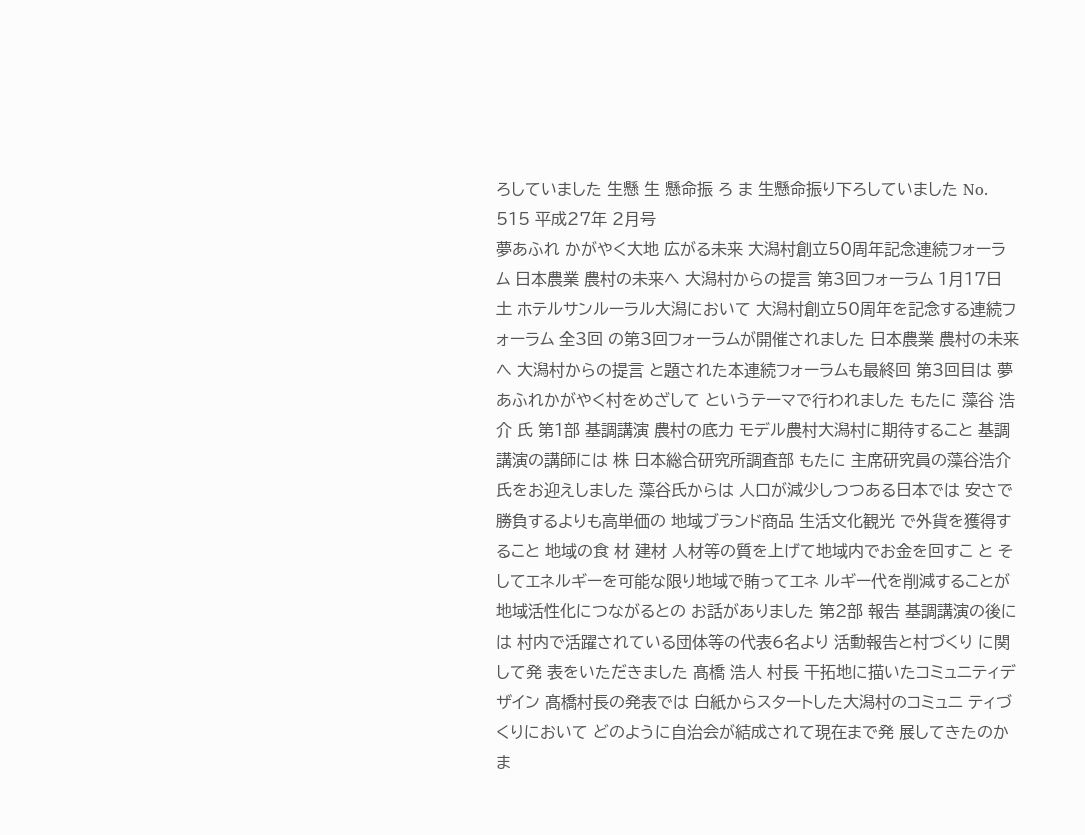ろしていました 生懸 生 懸命振 ろ ま 生懸命振り下ろしていました No. 515 平成27年 2月号
夢あふれ かがやく大地 広がる未来 大潟村創立50周年記念連続フォーラム 日本農業 農村の未来へ 大潟村からの提言 第3回フォーラム 1月17日 土 ホテルサンルーラル大潟において 大潟村創立50周年を記念する連続フォーラム 全3回 の第3回フォーラムが開催されました 日本農業 農村の未来へ 大潟村からの提言 と題された本連続フォーラムも最終回 第3回目は 夢あふれかがやく村をめざして というテーマで行われました もたに 藻谷 浩介 氏 第1部 基調講演 農村の底力 モデル農村大潟村に期待すること 基調講演の講師には 株 日本総合研究所調査部 もたに 主席研究員の藻谷浩介氏をお迎えしました 藻谷氏からは 人口が減少しつつある日本では 安さで勝負するよりも高単価の 地域ブランド商品 生活文化観光 で外貨を獲得すること 地域の食 材 建材 人材等の質を上げて地域内でお金を回すこ と そしてエネルギーを可能な限り地域で賄ってエネ ルギー代を削減することが地域活性化につながるとの お話がありました 第2部 報告 基調講演の後には 村内で活躍されている団体等の代表6名より 活動報告と村づくり に関して発 表をいただきました 髙橋 浩人 村長 干拓地に描いたコミュニティデザイン 髙橋村長の発表では 白紙からスタートした大潟村のコミュニ ティづくりにおいて どのように自治会が結成されて現在まで発 展してきたのか ま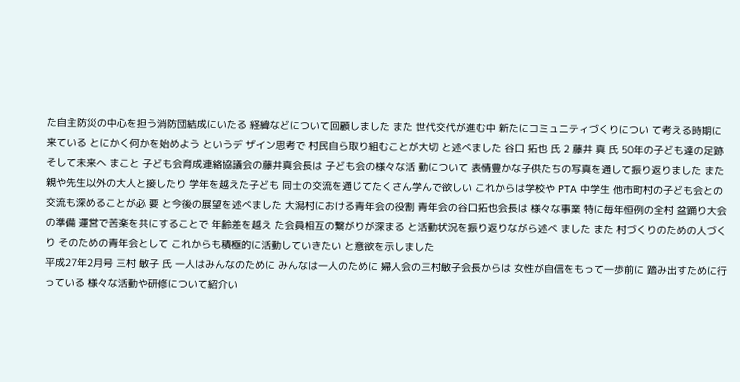た自主防災の中心を担う消防団結成にいたる 経緯などについて回顧しました また 世代交代が進む中 新たにコミュニティづくりについ て考える時期に来ている とにかく何かを始めよう というデ ザイン思考で 村民自ら取り組むことが大切 と述べました 谷口 拓也 氏 2 藤井 真 氏 50年の子ども達の足跡 そして未来へ まこと 子ども会育成連絡協議会の藤井真会長は 子ども会の様々な活 動について 表情豊かな子供たちの写真を通して振り返りました また 親や先生以外の大人と接したり 学年を越えた子ども 同士の交流を通じてたくさん学んで欲しい これからは学校や PTA 中学生 他市町村の子ども会との交流も深めることが必 要 と今後の展望を述べました 大潟村における青年会の役割 青年会の谷口拓也会長は 様々な事業 特に毎年恒例の全村 盆踊り大会の準備 運営で苦楽を共にすることで 年齢差を越え た会員相互の繋がりが深まる と活動状況を振り返りながら述べ ました また 村づくりのための人づくり そのための青年会として これからも積極的に活動していきたい と意欲を示しました
平成27年2月号 三村 敏子 氏 一人はみんなのために みんなは一人のために 婦人会の三村敏子会長からは 女性が自信をもって一歩前に 踏み出すために行っている 様々な活動や研修について紹介い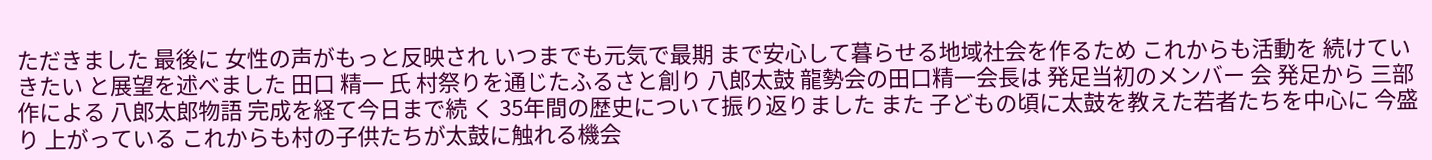ただきました 最後に 女性の声がもっと反映され いつまでも元気で最期 まで安心して暮らせる地域社会を作るため これからも活動を 続けていきたい と展望を述べました 田口 精一 氏 村祭りを通じたふるさと創り 八郎太鼓 龍勢会の田口精一会長は 発足当初のメンバー 会 発足から 三部作による 八郎太郎物語 完成を経て今日まで続 く 35年間の歴史について振り返りました また 子どもの頃に太鼓を教えた若者たちを中心に 今盛り 上がっている これからも村の子供たちが太鼓に触れる機会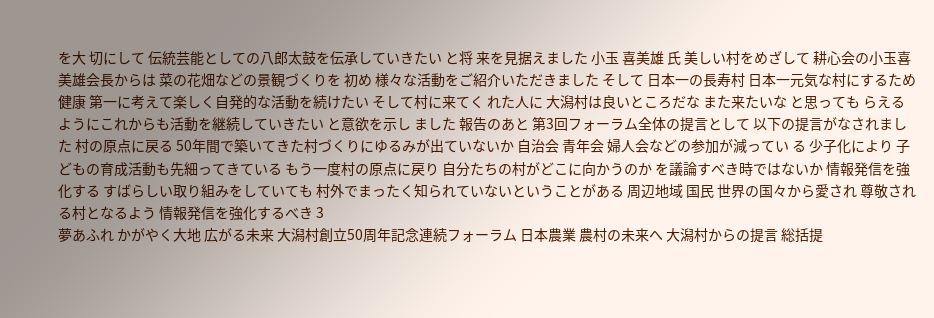を大 切にして 伝統芸能としての八郎太鼓を伝承していきたい と将 来を見据えました 小玉 喜美雄 氏 美しい村をめざして 耕心会の小玉喜美雄会長からは 菜の花畑などの景観づくりを 初め 様々な活動をご紹介いただきました そして 日本一の長寿村 日本一元気な村にするため 健康 第一に考えて楽しく自発的な活動を続けたい そして村に来てく れた人に 大潟村は良いところだな また来たいな と思っても らえるようにこれからも活動を継続していきたい と意欲を示し ました 報告のあと 第3回フォーラム全体の提言として 以下の提言がなされました 村の原点に戻る 50年間で築いてきた村づくりにゆるみが出ていないか 自治会 青年会 婦人会などの参加が減ってい る 少子化により 子どもの育成活動も先細ってきている もう一度村の原点に戻り 自分たちの村がどこに向かうのか を議論すべき時ではないか 情報発信を強化する すばらしい取り組みをしていても 村外でまったく知られていないということがある 周辺地域 国民 世界の国々から愛され 尊敬される村となるよう 情報発信を強化するべき 3
夢あふれ かがやく大地 広がる未来 大潟村創立50周年記念連続フォーラム 日本農業 農村の未来へ 大潟村からの提言 総括提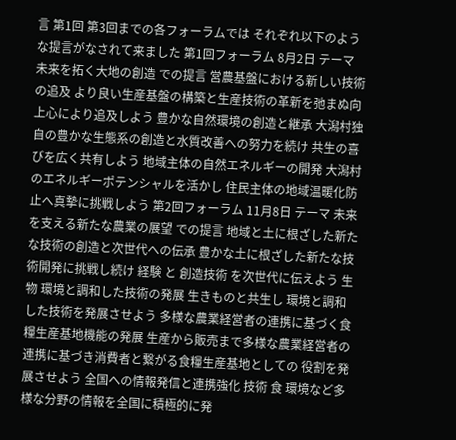言 第1回 第3回までの各フォーラムでは それぞれ以下のような提言がなされて来ました 第1回フォーラム 8月2日 テーマ 未来を拓く大地の創造 での提言 営農基盤における新しい技術の追及 より良い生産基盤の構築と生産技術の革新を弛まぬ向上心により追及しよう 豊かな自然環境の創造と継承 大潟村独自の豊かな生態系の創造と水質改善への努力を続け 共生の喜びを広く共有しよう 地域主体の自然エネルギーの開発 大潟村のエネルギーポテンシャルを活かし 住民主体の地域温暖化防止へ真摯に挑戦しよう 第2回フォーラム 11月8日 テーマ 未来を支える新たな農業の展望 での提言 地域と土に根ざした新たな技術の創造と次世代への伝承 豊かな土に根ざした新たな技術開発に挑戦し続け 経験 と 創造技術 を次世代に伝えよう 生物 環境と調和した技術の発展 生きものと共生し 環境と調和した技術を発展させよう 多様な農業経営者の連携に基づく食糧生産基地機能の発展 生産から販売まで多様な農業経営者の連携に基づき消費者と繋がる食糧生産基地としての 役割を発展させよう 全国への情報発信と連携強化 技術 食 環境など多様な分野の情報を全国に積極的に発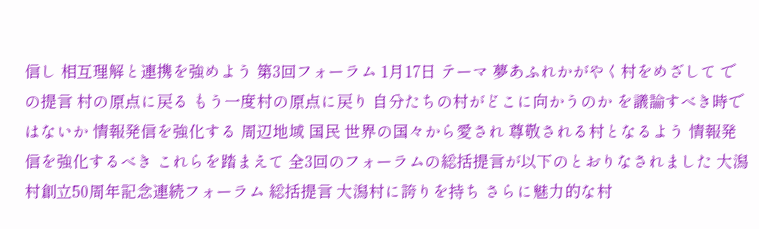信し 相互理解と連携を強めよう 第3回フォーラム 1月17日 テーマ 夢あふれかがやく村をめざして での提言 村の原点に戻る もう一度村の原点に戻り 自分たちの村がどこに向かうのか を議論すべき時ではないか 情報発信を強化する 周辺地域 国民 世界の国々から愛され 尊敬される村となるよう 情報発信を強化するべき これらを踏まえて 全3回のフォーラムの総括提言が以下のとおりなされました 大潟村創立50周年記念連続フォーラム 総括提言 大潟村に誇りを持ち さらに魅力的な村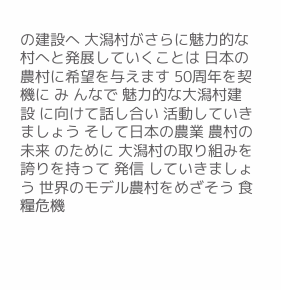の建設へ 大潟村がさらに魅力的な村へと発展していくことは 日本の農村に希望を与えます 50周年を契機に み んなで 魅力的な大潟村建設 に向けて話し合い 活動していきましょう そして日本の農業 農村の未来 のために 大潟村の取り組みを誇りを持って 発信 していきましょう 世界のモデル農村をめざそう 食糧危機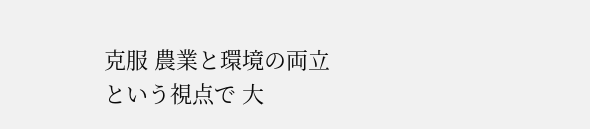克服 農業と環境の両立という視点で 大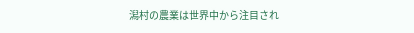潟村の農業は世界中から注目され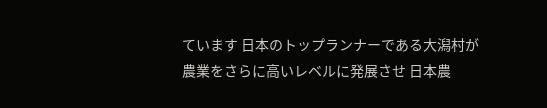ています 日本のトップランナーである大潟村が農業をさらに高いレベルに発展させ 日本農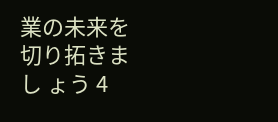業の未来を切り拓きまし ょう 4